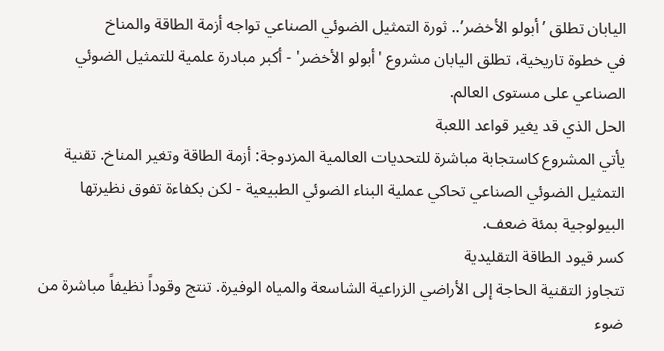اليابان تطلق ’أبولو الأخضر’.. ثورة التمثيل الضوئي الصناعي تواجه أزمة الطاقة والمناخ
في خطوة تاريخية، تطلق اليابان مشروع 'أبولو الأخضر' - أكبر مبادرة علمية للتمثيل الضوئي الصناعي على مستوى العالم.
الحل الذي قد يغير قواعد اللعبة
يأتي المشروع كاستجابة مباشرة للتحديات العالمية المزدوجة: أزمة الطاقة وتغير المناخ. تقنية التمثيل الضوئي الصناعي تحاكي عملية البناء الضوئي الطبيعية - لكن بكفاءة تفوق نظيرتها البيولوجية بمئة ضعف.
كسر قيود الطاقة التقليدية
تتجاوز التقنية الحاجة إلى الأراضي الزراعية الشاسعة والمياه الوفيرة. تنتج وقوداً نظيفاً مباشرة من ضوء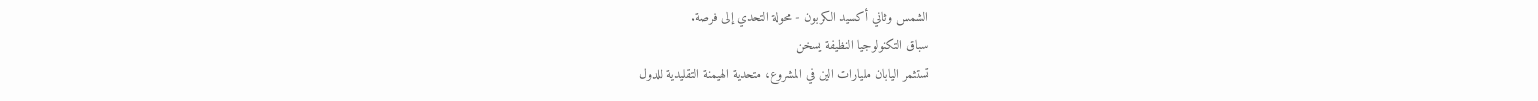الشمس وثاني أكسيد الكربون - محولة التحدي إلى فرصة.
سباق التكنولوجيا النظيفة يسخن
تستثمر اليابان مليارات الين في المشروع، متحدية الهيمنة التقليدية للدول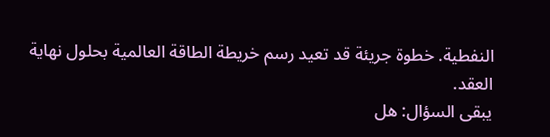النفطية. خطوة جريئة قد تعيد رسم خريطة الطاقة العالمية بحلول نهاية العقد.
يبقى السؤال: هل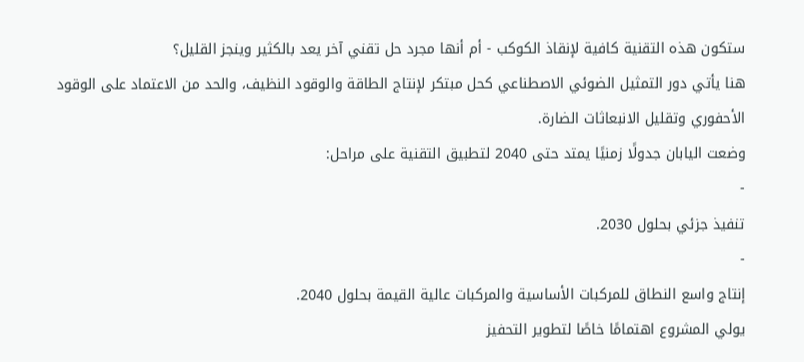ستكون هذه التقنية كافية لإنقاذ الكوكب - أم أنها مجرد حل تقني آخر يعد بالكثير وينجز القليل؟
هنا يأتي دور التمثيل الضوئي الاصطناعي كحل مبتكر لإنتاج الطاقة والوقود النظيف، والحد من الاعتماد على الوقود الأحفوري وتقليل الانبعاثات الضارة.
وضعت اليابان جدولًا زمنيًا يمتد حتى 2040 لتطبيق التقنية على مراحل:
-
تنفيذ جزئي بحلول 2030.
-
إنتاج واسع النطاق للمركبات الأساسية والمركبات عالية القيمة بحلول 2040.
يولي المشروع اهتمامًا خاصًا لتطوير التحفيز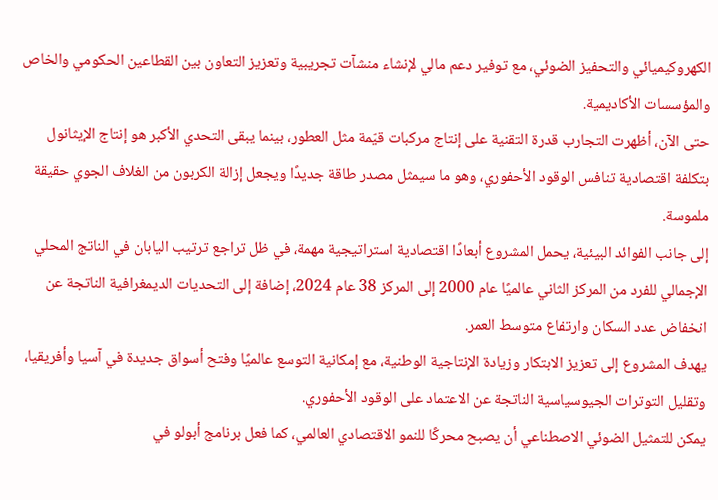الكهروكيميائي والتحفيز الضوئي، مع توفير دعم مالي لإنشاء منشآت تجريبية وتعزيز التعاون بين القطاعين الحكومي والخاص والمؤسسات الأكاديمية.
حتى الآن، أظهرت التجارب قدرة التقنية على إنتاج مركبات قيّمة مثل العطور، بينما يبقى التحدي الأكبر هو إنتاج الإيثانول بتكلفة اقتصادية تنافس الوقود الأحفوري، وهو ما سيمثل مصدر طاقة جديدًا ويجعل إزالة الكربون من الغلاف الجوي حقيقة ملموسة.
إلى جانب الفوائد البيئية، يحمل المشروع أبعادًا اقتصادية استراتيجية مهمة، في ظل تراجع ترتيب اليابان في الناتج المحلي الإجمالي للفرد من المركز الثاني عالميًا عام 2000 إلى المركز 38 عام 2024، إضافة إلى التحديات الديمغرافية الناتجة عن انخفاض عدد السكان وارتفاع متوسط العمر.
يهدف المشروع إلى تعزيز الابتكار وزيادة الإنتاجية الوطنية، مع إمكانية التوسع عالميًا وفتح أسواق جديدة في آسيا وأفريقيا، وتقليل التوترات الجيوسياسية الناتجة عن الاعتماد على الوقود الأحفوري.
يمكن للتمثيل الضوئي الاصطناعي أن يصبح محركًا للنمو الاقتصادي العالمي، كما فعل برنامج أبولو في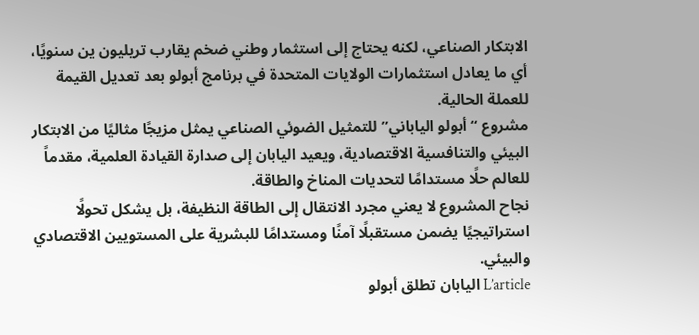الابتكار الصناعي، لكنه يحتاج إلى استثمار وطني ضخم يقارب تريليون ين سنويًا، أي ما يعادل استثمارات الولايات المتحدة في برنامج أبولو بعد تعديل القيمة للعملة الحالية.
مشروع “أبولو الياباني” للتمثيل الضوئي الصناعي يمثل مزيجًا مثاليًا من الابتكار البيئي والتنافسية الاقتصادية، ويعيد اليابان إلى صدارة القيادة العلمية، مقدماً للعالم حلًا مستدامًا لتحديات المناخ والطاقة.
نجاح المشروع لا يعني مجرد الانتقال إلى الطاقة النظيفة، بل يشكل تحولًا استراتيجيًا يضمن مستقبلًا آمنًا ومستدامًا للبشرية على المستويين الاقتصادي والبيئي.
L’article اليابان تطلق أبولو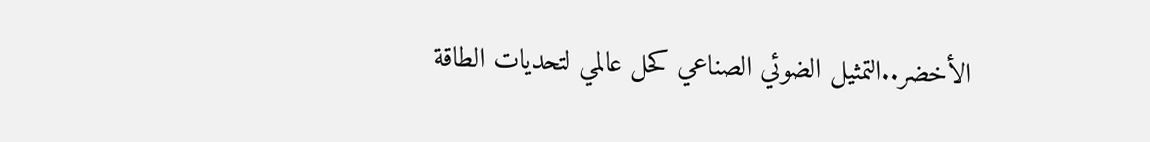الأخضر..التمثيل الضوئي الصناعي كحل عالمي لتحديات الطاقة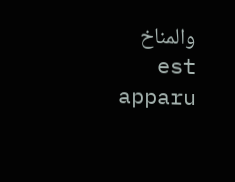والمناخ est apparu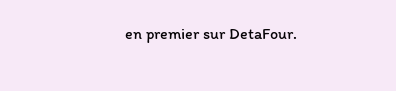en premier sur DetaFour.